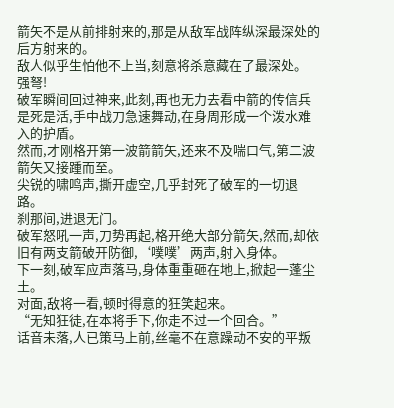箭矢不是从前排射来的,那是从敌军战阵纵深最深处的后方射来的。
敌人似乎生怕他不上当,刻意将杀意藏在了最深处。
强弩!
破军瞬间回过神来,此刻,再也无力去看中箭的传信兵是死是活,手中战刀急速舞动,在身周形成一个泼水难入的护盾。
然而,才刚格开第一波箭箭矢,还来不及喘口气,第二波箭矢又接踵而至。
尖锐的啸鸣声,撕开虚空,几乎封死了破军的一切退路。
刹那间,进退无门。
破军怒吼一声,刀势再起,格开绝大部分箭矢,然而,却依旧有两支箭破开防御,‘噗噗’两声,射入身体。
下一刻,破军应声落马,身体重重砸在地上,掀起一蓬尘土。
对面,敌将一看,顿时得意的狂笑起来。
“无知狂徒,在本将手下,你走不过一个回合。”
话音未落,人已策马上前,丝毫不在意躁动不安的平叛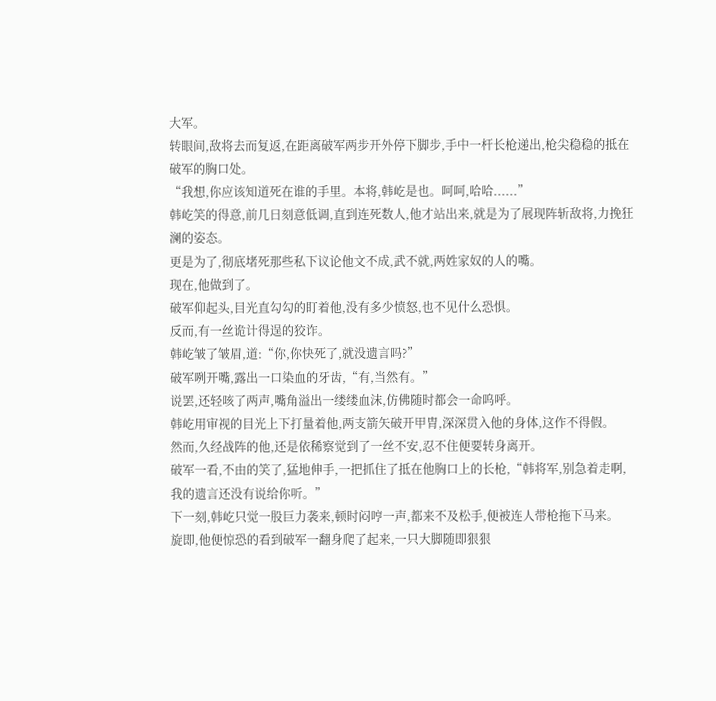大军。
转眼间,敌将去而复返,在距离破军两步开外停下脚步,手中一杆长枪递出,枪尖稳稳的抵在破军的胸口处。
“我想,你应该知道死在谁的手里。本将,韩屹是也。呵呵,哈哈......”
韩屹笑的得意,前几日刻意低调,直到连死数人,他才站出来,就是为了展现阵斩敌将,力挽狂澜的姿态。
更是为了,彻底堵死那些私下议论他文不成,武不就,两姓家奴的人的嘴。
现在,他做到了。
破军仰起头,目光直勾勾的盯着他,没有多少愤怒,也不见什么恐惧。
反而,有一丝诡计得逞的狡诈。
韩屹皱了皱眉,道:“你,你快死了,就没遗言吗?”
破军咧开嘴,露出一口染血的牙齿,“有,当然有。”
说罢,还轻咳了两声,嘴角溢出一缕缕血沫,仿佛随时都会一命呜呼。
韩屹用审视的目光上下打量着他,两支箭矢破开甲胄,深深贯入他的身体,这作不得假。
然而,久经战阵的他,还是依稀察觉到了一丝不安,忍不住便要转身离开。
破军一看,不由的笑了,猛地伸手,一把抓住了抵在他胸口上的长枪,“韩将军,别急着走啊,我的遗言还没有说给你听。”
下一刻,韩屹只觉一股巨力袭来,顿时闷哼一声,都来不及松手,便被连人带枪拖下马来。
旋即,他便惊恐的看到破军一翻身爬了起来,一只大脚随即狠狠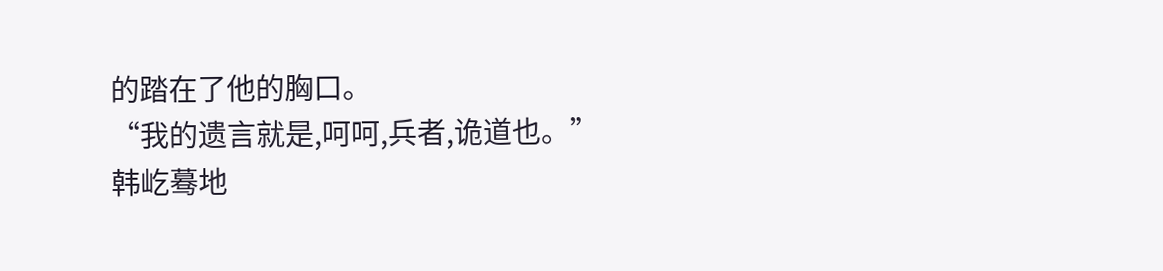的踏在了他的胸口。
“我的遗言就是,呵呵,兵者,诡道也。”
韩屹蓦地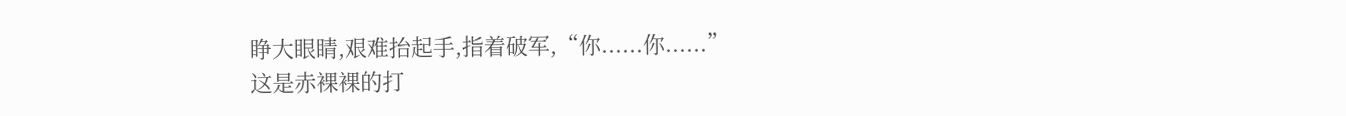睁大眼睛,艰难抬起手,指着破军,“你......你......”
这是赤裸裸的打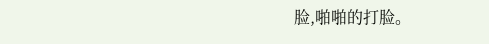脸,啪啪的打脸。